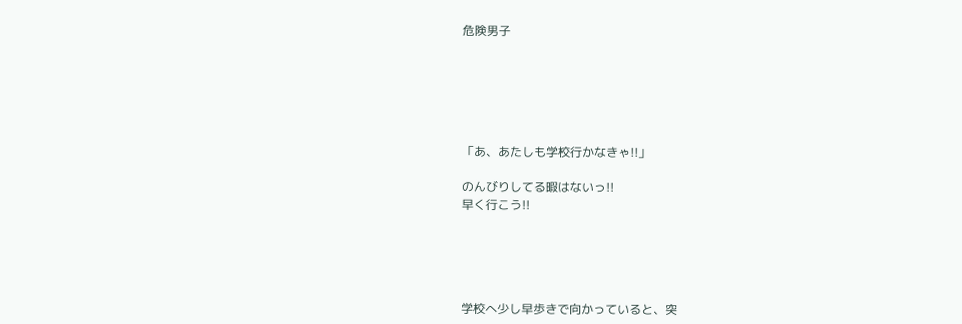危険男子






「あ、あたしも学校行かなきゃ!!」

のんびりしてる暇はないっ!!
早く行こう!!





学校へ少し早歩きで向かっていると、突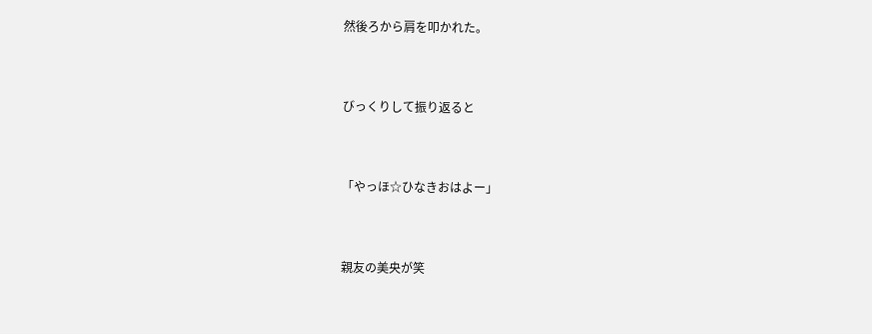然後ろから肩を叩かれた。


びっくりして振り返ると


「やっほ☆ひなきおはよー」


親友の美央が笑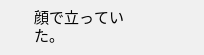顔で立っていた。